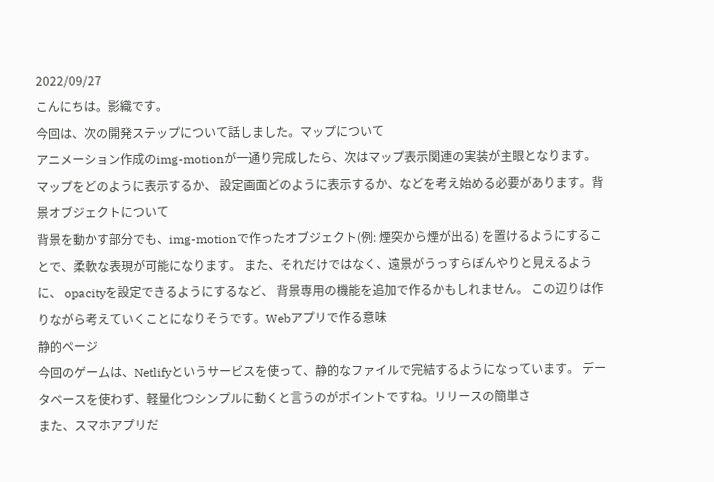2022/09/27
こんにちは。影織です。
今回は、次の開発ステップについて話しました。マップについて
アニメーション作成のimg-motionが一通り完成したら、次はマップ表示関連の実装が主眼となります。 マップをどのように表示するか、 設定画面どのように表示するか、などを考え始める必要があります。背景オブジェクトについて
背景を動かす部分でも、img-motionで作ったオブジェクト(例: 煙突から煙が出る) を置けるようにすることで、柔軟な表現が可能になります。 また、それだけではなく、遠景がうっすらぼんやりと見えるように、 opacityを設定できるようにするなど、 背景専用の機能を追加で作るかもしれません。 この辺りは作りながら考えていくことになりそうです。Webアプリで作る意味
静的ページ
今回のゲームは、Netlifyというサービスを使って、静的なファイルで完結するようになっています。 データベースを使わず、軽量化つシンプルに動くと言うのがポイントですね。リリースの簡単さ
また、スマホアプリだ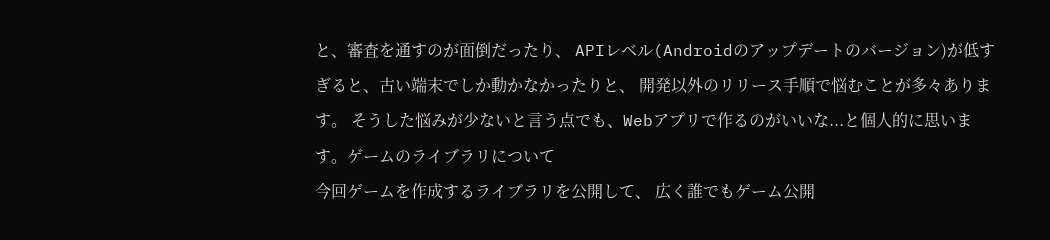と、審査を通すのが面倒だったり、 APIレベル(Androidのアップデートのバージョン)が低すぎると、古い端末でしか動かなかったりと、 開発以外のリリース手順で悩むことが多々あります。 そうした悩みが少ないと言う点でも、Webアプリで作るのがいいな...と個人的に思います。ゲームのライブラリについて
今回ゲームを作成するライブラリを公開して、 広く誰でもゲーム公開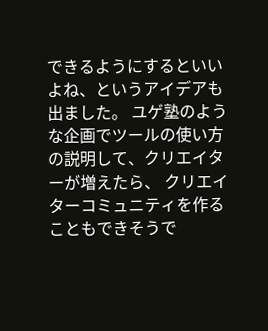できるようにするといいよね、というアイデアも出ました。 ユゲ塾のような企画でツールの使い方の説明して、クリエイターが増えたら、 クリエイターコミュニティを作ることもできそうで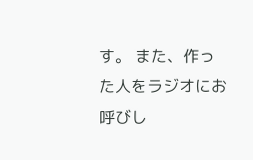す。 また、作った人をラジオにお呼びし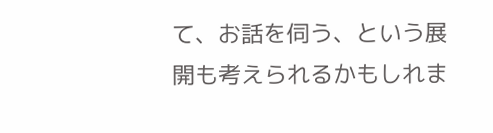て、お話を伺う、という展開も考えられるかもしれま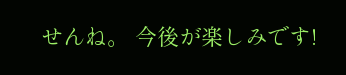せんね。 今後が楽しみです!